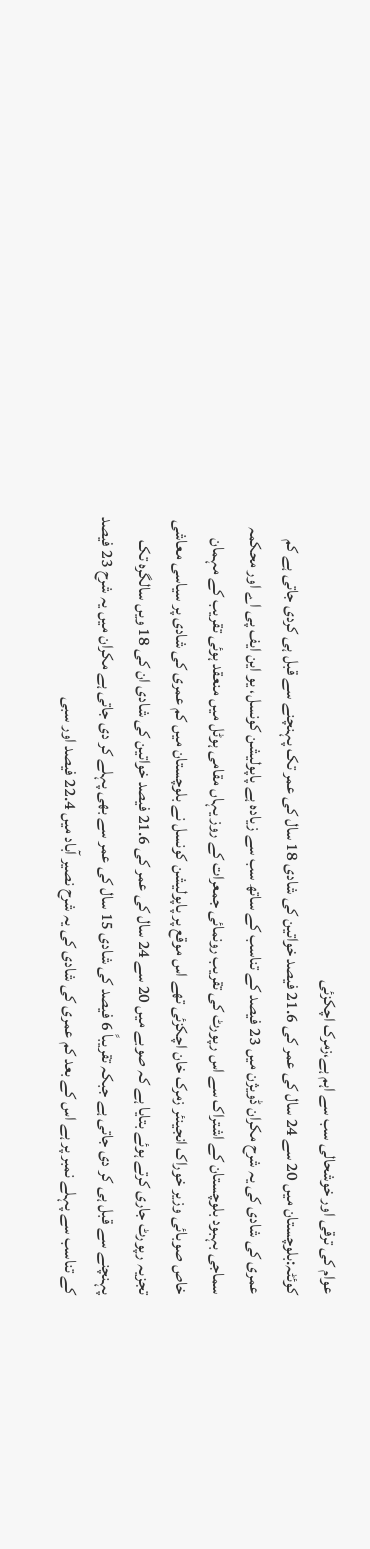عوام کی ترقی اور خوشحالی سب سے اہم ہے،زمرک اچکزئی
کوئٹہ:بلوچستان میں 20 سے 24 سال کی عمر کی 21.6 فیصد خواتین کی شادی 18 سال کی عمر تک پہنچنے سے قبل ہی کردی جاتی ہے کم عمری کی شادی کی یہ شرح مکران ڈویژن میں 23 فیصد کے تناسب کے ساتھ سب سے زیادہ ہے پاپولیشن کونسل، یو این ایف پی اے اور محکمہ سماجی بہبود بلوچستان کے اشتراک سے اس رپورٹ کی تقریب رونمائی جمعرات کے روز یہاں مقامی ہوٹل میں منعقد ہوئی تقریب کے مہمان خاص صوبائی وزیر خوراک انجینئر زمرک خان اچکزئی تھے اس موقع پر پاپولیشن کونسل نے بلوچستان میں کم عمری کی شادی پر سیاسی معاشی تجزیہ رپورٹ جاری کرتے ہوئے بتایا ہے کہ صوبے میں 20 سے 24 سال کی عمر کی 21.6 فیصد خواتین کی شادی ان کی 18 ویں سالگرہ تک پہنچنے سے قبل ہی کر دی جاتی ہے جبکہ تقریباً 6 فیصد کی شادی 15 سال کی عمر سے بھی پہلے کر دی جاتی ہے مکران میں یہ شرح 23 فیصد کے تناسب سے پہلے نمبر پر ہے اس کے بعد کم عمری کی شادی کی یہ شرح نصیر آباد میں 22.4 فیصد اور سبی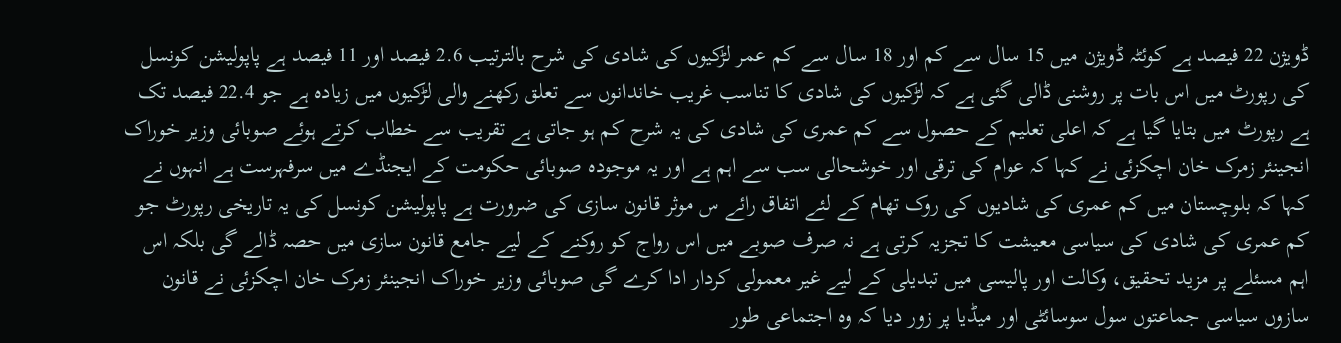ڈویژن 22 فیصد ہے کوئٹہ ڈویژن میں 15 سال سے کم اور 18 سال سے کم عمر لڑکیوں کی شادی کی شرح بالترتیب 2.6 فیصد اور 11 فیصد ہے پاپولیشن کونسل کی رپورٹ میں اس بات پر روشنی ڈالی گئی ہے کہ لڑکیوں کی شادی کا تناسب غریب خاندانوں سے تعلق رکھنے والی لڑکیوں میں زیادہ ہے جو 22.4 فیصد تک ہے رپورٹ میں بتایا گیا ہے کہ اعلی تعلیم کے حصول سے کم عمری کی شادی کی یہ شرح کم ہو جاتی ہے تقریب سے خطاب کرتے ہوئے صوبائی وزیر خوراک انجینئر زمرک خان اچکزئی نے کہا کہ عوام کی ترقی اور خوشحالی سب سے اہم ہے اور یہ موجودہ صوبائی حکومت کے ایجنڈے میں سرفہرست ہے انہوں نے کہا کہ بلوچستان میں کم عمری کی شادیوں کی روک تھام کے لئے اتفاق رائے س موثر قانون سازی کی ضرورت ہے پاپولیشن کونسل کی یہ تاریخی رپورٹ جو کم عمری کی شادی کی سیاسی معیشت کا تجزیہ کرتی ہے نہ صرف صوبے میں اس رواج کو روکنے کے لیے جامع قانون سازی میں حصہ ڈالے گی بلکہ اس اہم مسئلے پر مزید تحقیق، وکالت اور پالیسی میں تبدیلی کے لیے غیر معمولی کردار ادا کرے گی صوبائی وزیر خوراک انجینئر زمرک خان اچکزئی نے قانون سازوں سیاسی جماعتوں سول سوسائٹی اور میڈیا پر زور دیا کہ وہ اجتماعی طور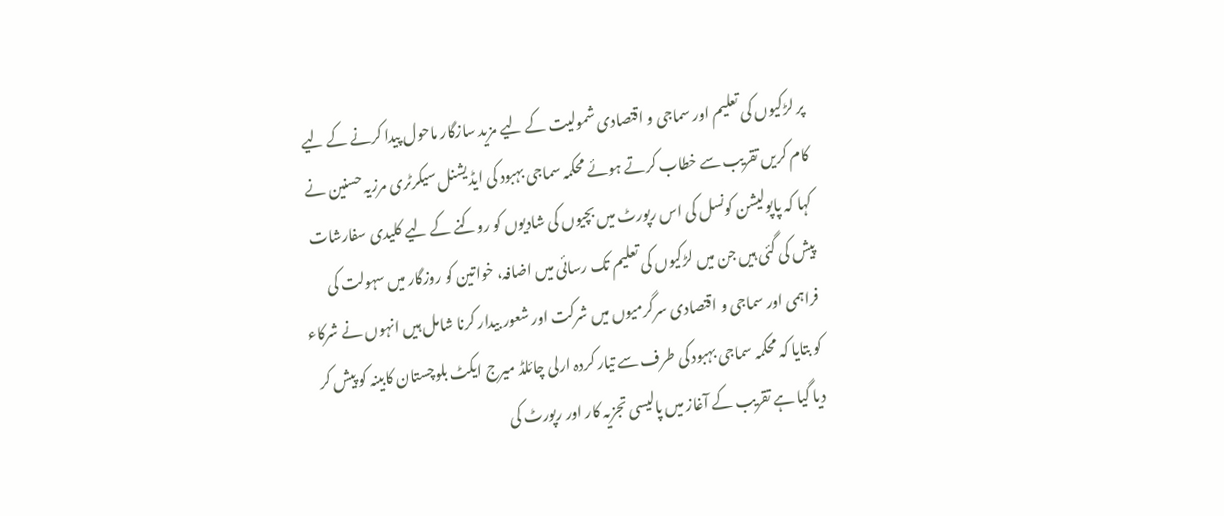پر لڑکیوں کی تعلیم اور سماجی و اقتصادی شمولیت کے لیے مزید سازگار ماحول پیدا کرنے کے لیے کام کریں تقریب سے خطاب کرتے ہوئے محکمہ سماجی بہبود کی ایڈیشنل سیکرٹری مرزیہ حسنین نے کہا کہ پاپولیشن کونسل کی اس رپورٹ میں بچیوں کی شادیوں کو روکنے کے لیے کلیدی سفارشات پیش کی گئی ہیں جن میں لڑکیوں کی تعلیم تک رسائی میں اضافہ، خواتین کو روزگار میں سہولت کی فراہمی اور سماجی و اقتصادی سرگرمیوں میں شرکت اور شعور بیدار کرنا شامل ہیں انہوں نے شرکاء کو بتایا کہ محکمہ سماجی بہبود کی طرف سے تیار کردہ ارلی چائلڈ میرج ایکٹ بلوچستان کابینہ کو پیش کر دیا گیا ہے تقریب کے آغاز میں پالیسی تجزیہ کار اور رپورٹ کی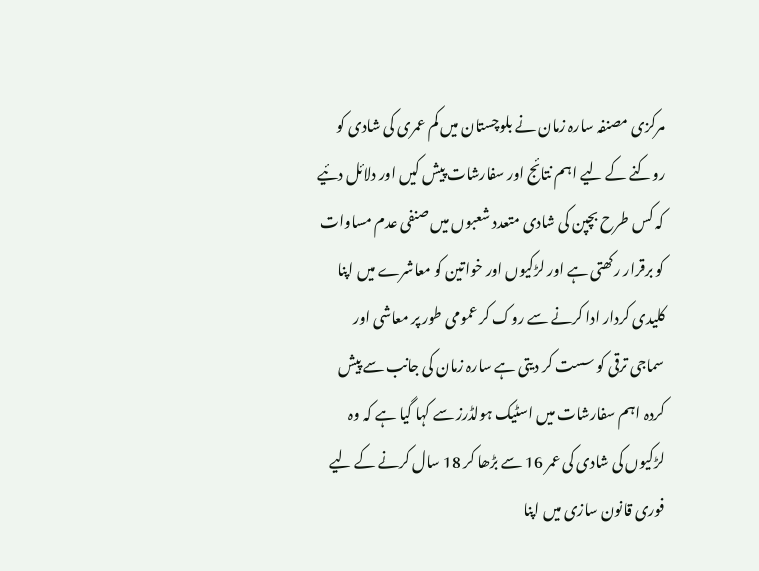مرکزی مصنفہ سارہ زمان نے بلوچستان میں کم عمری کی شادی کو روکنے کے لیے اہم نتائج اور سفارشات پیش کیں اور دلائل دئیے کہ کس طرح بچپن کی شادی متعدد شعبوں میں صنفی عدم مساوات کو برقرار رکھتی ہے اور لڑکیوں اور خواتین کو معاشرے میں اپنا کلیدی کردار ادا کرنے سے روک کر عمومی طور پر معاشی اور سماجی ترقی کو سست کر دیتی ہے سارہ زمان کی جانب سے پیش کردہ اہم سفارشات میں اسٹیک ہولڈرز سے کہا گیا ہے کہ وہ لڑکیوں کی شادی کی عمر 16 سے بڑھا کر 18 سال کرنے کے لیے فوری قانون سازی میں اپنا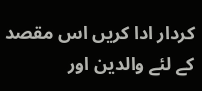کردار ادا کریں اس مقصد کے لئے والدین اور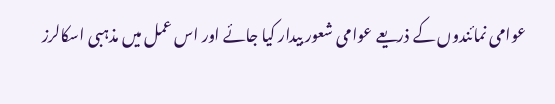عوامی نمائندوں کے ذریعے عوامی شعور بیدار کیا جائے اور اس عمل میں مذہبی اسکالرز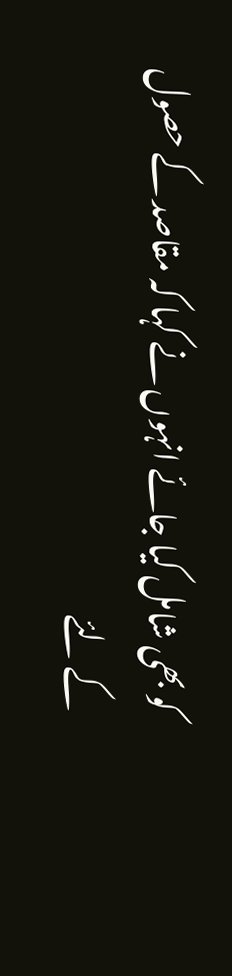کو بھی شامل کیا جائے انہوں نے کہا کہ مقاصد کے حصول کے لئے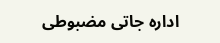ادارہ جاتی مضبوطی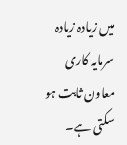میں زیادہ زیادہ سرمایہ کاری معاون ثابت ہو سکتی ہے۔